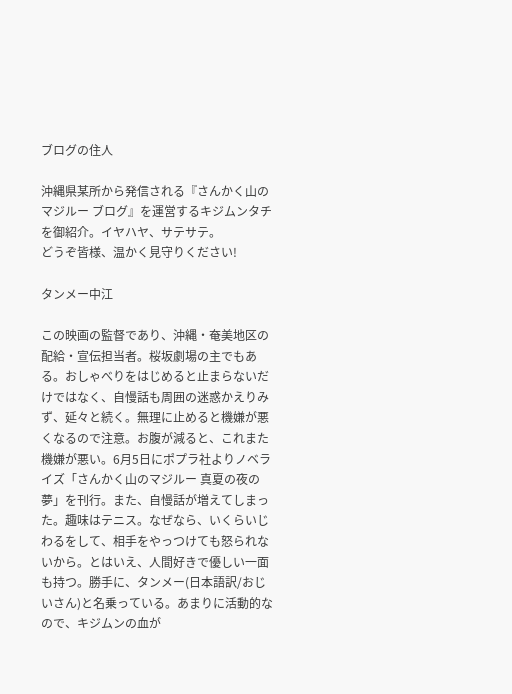ブログの住人

沖縄県某所から発信される『さんかく山のマジルー ブログ』を運営するキジムンタチを御紹介。イヤハヤ、サテサテ。
どうぞ皆様、温かく見守りください!

タンメー中江

この映画の監督であり、沖縄・奄美地区の配給・宣伝担当者。桜坂劇場の主でもある。おしゃべりをはじめると止まらないだけではなく、自慢話も周囲の迷惑かえりみず、延々と続く。無理に止めると機嫌が悪くなるので注意。お腹が減ると、これまた機嫌が悪い。6月5日にポプラ社よりノベライズ「さんかく山のマジルー 真夏の夜の夢」を刊行。また、自慢話が増えてしまった。趣味はテニス。なぜなら、いくらいじわるをして、相手をやっつけても怒られないから。とはいえ、人間好きで優しい一面も持つ。勝手に、タンメー(日本語訳/おじいさん)と名乗っている。あまりに活動的なので、キジムンの血が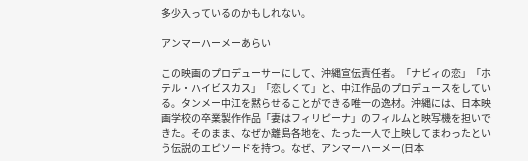多少入っているのかもしれない。

アンマーハーメーあらい

この映画のプロデューサーにして、沖縄宣伝責任者。「ナビィの恋」「ホテル・ハイビスカス」「恋しくて」と、中江作品のプロデュースをしている。タンメー中江を黙らせることができる唯一の逸材。沖縄には、日本映画学校の卒業製作作品「妻はフィリピーナ」のフィルムと映写機を担いできた。そのまま、なぜか離島各地を、たった一人で上映してまわったという伝説のエピソードを持つ。なぜ、アンマーハーメー(日本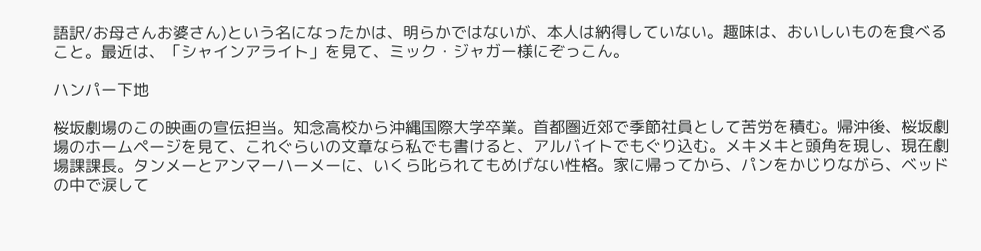語訳/お母さんお婆さん)という名になったかは、明らかではないが、本人は納得していない。趣味は、おいしいものを食べること。最近は、「シャインアライト」を見て、ミック・ジャガー様にぞっこん。

ハンパー下地

桜坂劇場のこの映画の宣伝担当。知念高校から沖縄国際大学卒業。首都圏近郊で季節社員として苦労を積む。帰沖後、桜坂劇場のホームページを見て、これぐらいの文章なら私でも書けると、アルバイトでもぐり込む。メキメキと頭角を現し、現在劇場課課長。タンメーとアンマーハーメーに、いくら叱られてもめげない性格。家に帰ってから、パンをかじりながら、ベッドの中で涙して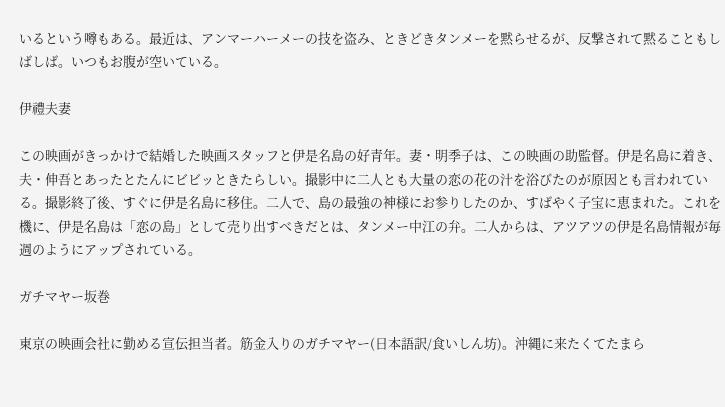いるという噂もある。最近は、アンマーハーメーの技を盗み、ときどきタンメーを黙らせるが、反撃されて黙ることもしばしば。いつもお腹が空いている。

伊禮夫妻

この映画がきっかけで結婚した映画スタッフと伊是名島の好青年。妻・明季子は、この映画の助監督。伊是名島に着き、夫・伸吾とあったとたんにビビッときたらしい。撮影中に二人とも大量の恋の花の汁を浴びたのが原因とも言われている。撮影終了後、すぐに伊是名島に移住。二人で、島の最強の神様にお参りしたのか、すばやく子宝に恵まれた。これを機に、伊是名島は「恋の島」として売り出すべきだとは、タンメー中江の弁。二人からは、アツアツの伊是名島情報が毎週のようにアップされている。

ガチマヤー坂巻

東京の映画会社に勤める宣伝担当者。筋金入りのガチマヤー(日本語訳/食いしん坊)。沖縄に来たくてたまら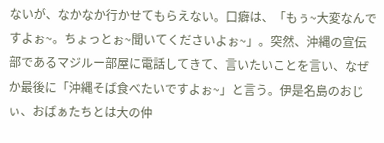ないが、なかなか行かせてもらえない。口癖は、「もぅ~大変なんですよぉ~。ちょっとぉ~聞いてくださいよぉ~」。突然、沖縄の宣伝部であるマジルー部屋に電話してきて、言いたいことを言い、なぜか最後に「沖縄そば食べたいですよぉ~」と言う。伊是名島のおじぃ、おばぁたちとは大の仲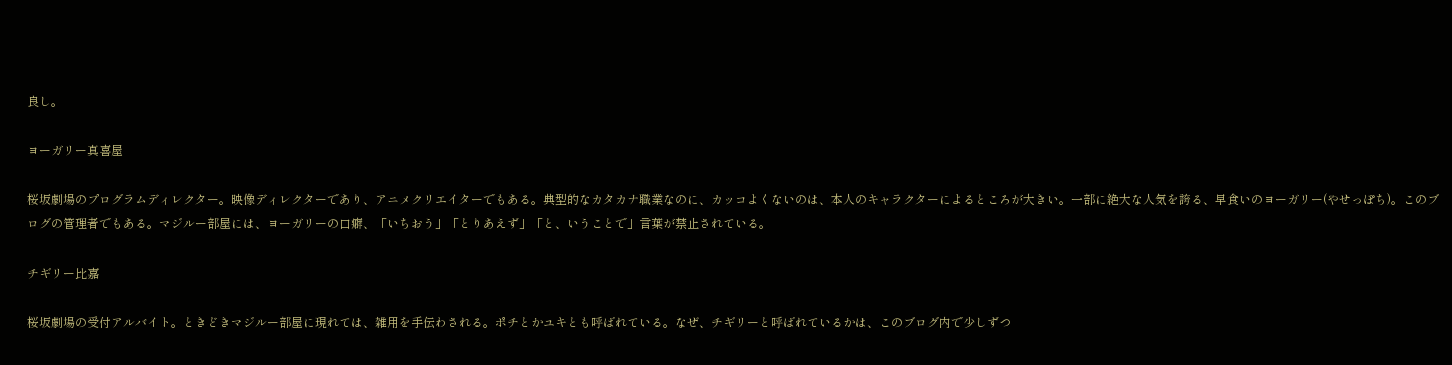良し。

ヨーガリー真喜屋

桜坂劇場のプログラムディレクター。映像ディレクターであり、アニメクリエイターでもある。典型的なカタカナ職業なのに、カッコよくないのは、本人のキャラクターによるところが大きい。一部に絶大な人気を誇る、早食いのヨーガリー(やせっぽち)。このブログの管理者でもある。マジルー部屋には、ヨーガリーの口癖、「いちおう」「とりあえず」「と、いうことで」言葉が禁止されている。

チギリー比嘉

桜坂劇場の受付アルバイト。ときどきマジルー部屋に現れては、雑用を手伝わされる。ポチとかユキとも呼ばれている。なぜ、チギリーと呼ばれているかは、このブログ内で少しずつ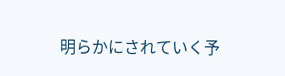明らかにされていく予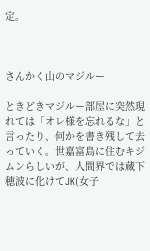定。



さんかく山のマジルー

ときどきマジルー部屋に突然現れては「オレ様を忘れるな」と言ったり、何かを書き残して去っていく。世嘉富島に住むキジムンらしいが、人間界では蔵下穂波に化けてJK(女子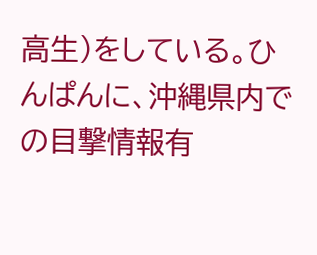高生)をしている。ひんぱんに、沖縄県内での目撃情報有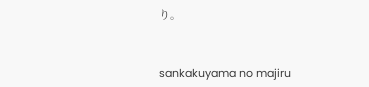り。


sankakuyama no majiru